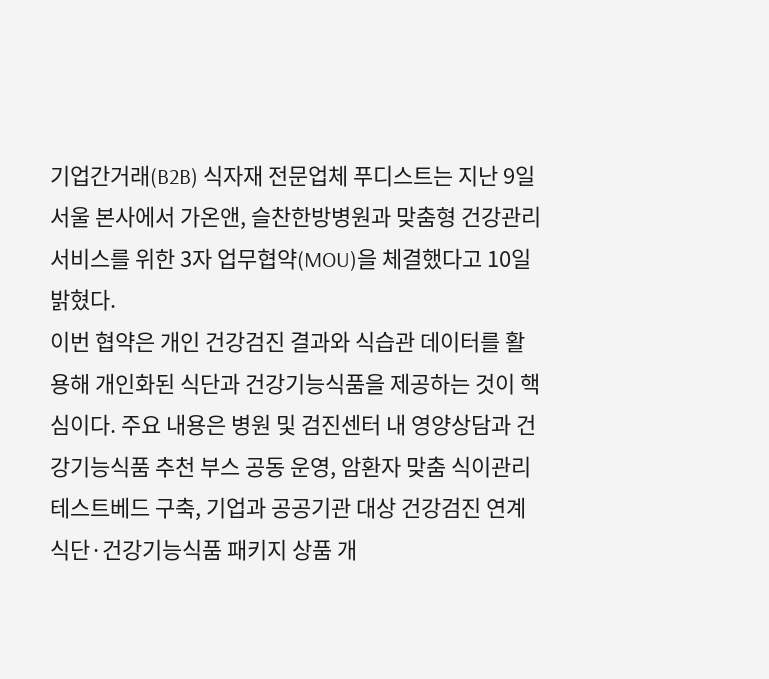기업간거래(B2B) 식자재 전문업체 푸디스트는 지난 9일 서울 본사에서 가온앤, 슬찬한방병원과 맞춤형 건강관리 서비스를 위한 3자 업무협약(MOU)을 체결했다고 10일 밝혔다.
이번 협약은 개인 건강검진 결과와 식습관 데이터를 활용해 개인화된 식단과 건강기능식품을 제공하는 것이 핵심이다. 주요 내용은 병원 및 검진센터 내 영양상담과 건강기능식품 추천 부스 공동 운영, 암환자 맞춤 식이관리 테스트베드 구축, 기업과 공공기관 대상 건강검진 연계 식단·건강기능식품 패키지 상품 개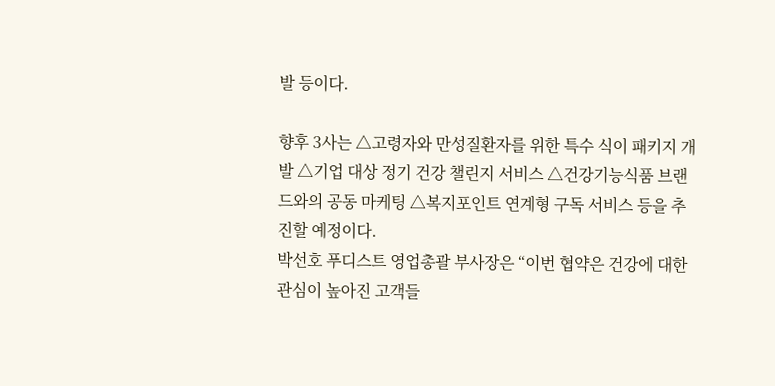발 등이다.

향후 3사는 △고령자와 만성질환자를 위한 특수 식이 패키지 개발 △기업 대상 정기 건강 챌린지 서비스 △건강기능식품 브랜드와의 공동 마케팅 △복지포인트 연계형 구독 서비스 등을 추진할 예정이다.
박선호 푸디스트 영업총괄 부사장은 “이번 협약은 건강에 대한 관심이 높아진 고객들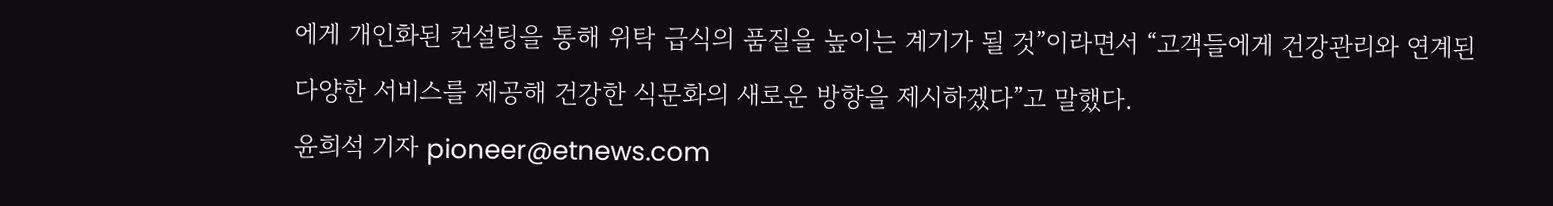에게 개인화된 컨설팅을 통해 위탁 급식의 품질을 높이는 계기가 될 것”이라면서 “고객들에게 건강관리와 연계된 다양한 서비스를 제공해 건강한 식문화의 새로운 방향을 제시하겠다”고 말했다.
윤희석 기자 pioneer@etnews.com